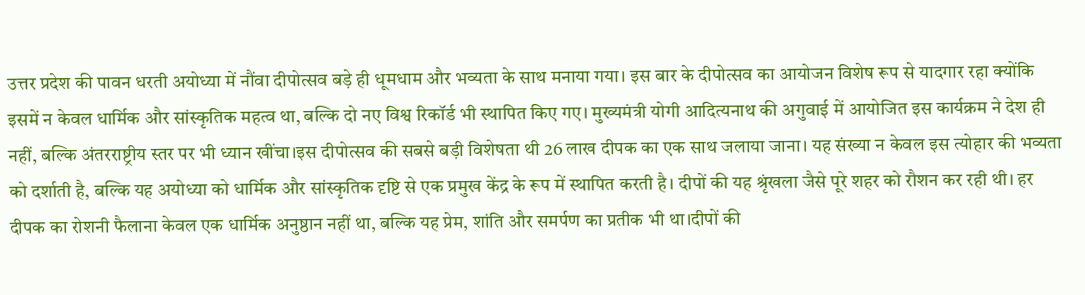उत्तर प्रदेश की पावन धरती अयोध्या में नौंवा दीपोत्सव बड़े ही धूमधाम और भव्यता के साथ मनाया गया। इस बार के दीपोत्सव का आयोजन विशेष रूप से यादगार रहा क्योंकि इसमें न केवल धार्मिक और सांस्कृतिक महत्व था, बल्कि दो नए विश्व रिकॉर्ड भी स्थापित किए गए। मुख्यमंत्री योगी आदित्यनाथ की अगुवाई में आयोजित इस कार्यक्रम ने देश ही नहीं, बल्कि अंतरराष्ट्रीय स्तर पर भी ध्यान खींचा।इस दीपोत्सव की सबसे बड़ी विशेषता थी 26 लाख दीपक का एक साथ जलाया जाना। यह संख्या न केवल इस त्योहार की भव्यता को दर्शाती है, बल्कि यह अयोध्या को धार्मिक और सांस्कृतिक दृष्टि से एक प्रमुख केंद्र के रूप में स्थापित करती है। दीपों की यह श्रृंखला जैसे पूरे शहर को रौशन कर रही थी। हर दीपक का रोशनी फैलाना केवल एक धार्मिक अनुष्ठान नहीं था, बल्कि यह प्रेम, शांति और समर्पण का प्रतीक भी था।दीपों की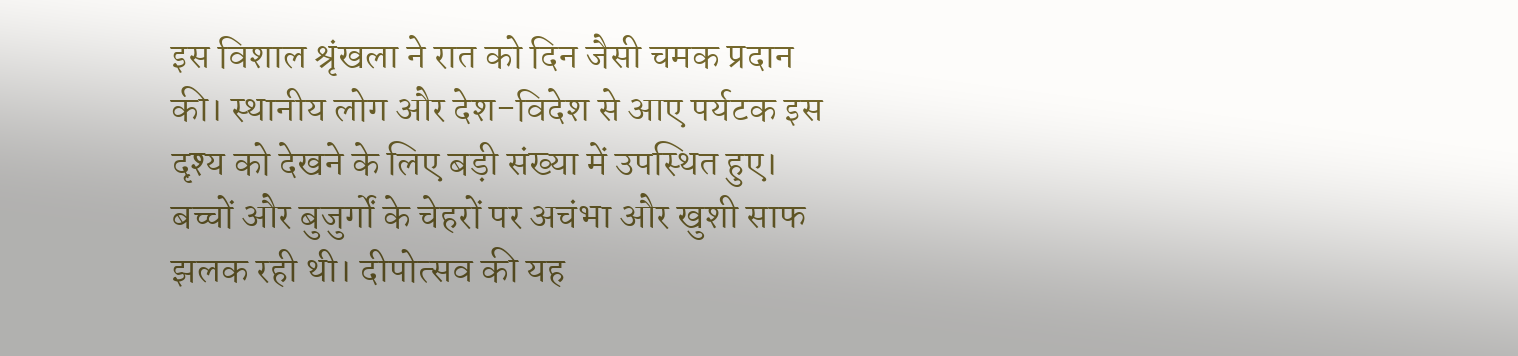इस विशाल श्रृंखला ने रात को दिन जैसी चमक प्रदान की। स्थानीय लोग और देश-विदेश से आए पर्यटक इस दृश्य को देखने के लिए बड़ी संख्या में उपस्थित हुए। बच्चों और बुजुर्गों के चेहरों पर अचंभा और खुशी साफ झलक रही थी। दीपोत्सव की यह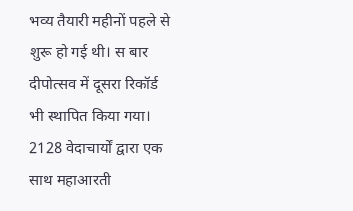भव्य तैयारी महीनों पहले से शुरू हो गई थी। स बार दीपोत्सव में दूसरा रिकॉर्ड भी स्थापित किया गया। 2128 वेदाचार्यों द्वारा एक साथ महाआरती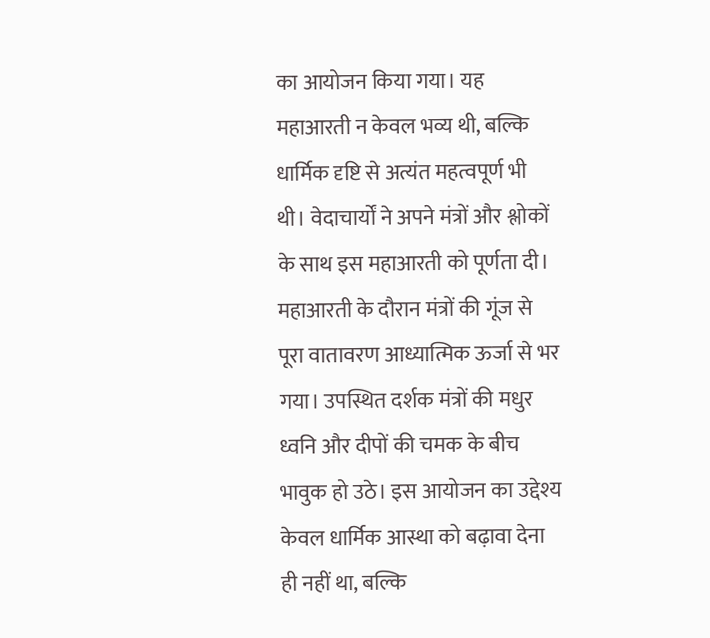का आयोजन किया गया। यह महाआरती न केवल भव्य थी, बल्कि धार्मिक दृष्टि से अत्यंत महत्वपूर्ण भी थी। वेदाचार्यों ने अपने मंत्रों और श्लोकों के साथ इस महाआरती को पूर्णता दी। महाआरती के दौरान मंत्रों की गूंज से पूरा वातावरण आध्यात्मिक ऊर्जा से भर गया। उपस्थित दर्शक मंत्रों की मधुर ध्वनि और दीपों की चमक के बीच भावुक हो उठे। इस आयोजन का उद्देश्य केवल धार्मिक आस्था को बढ़ावा देना ही नहीं था, बल्कि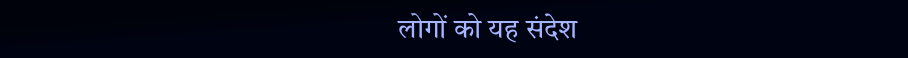लोगों को यह संदेश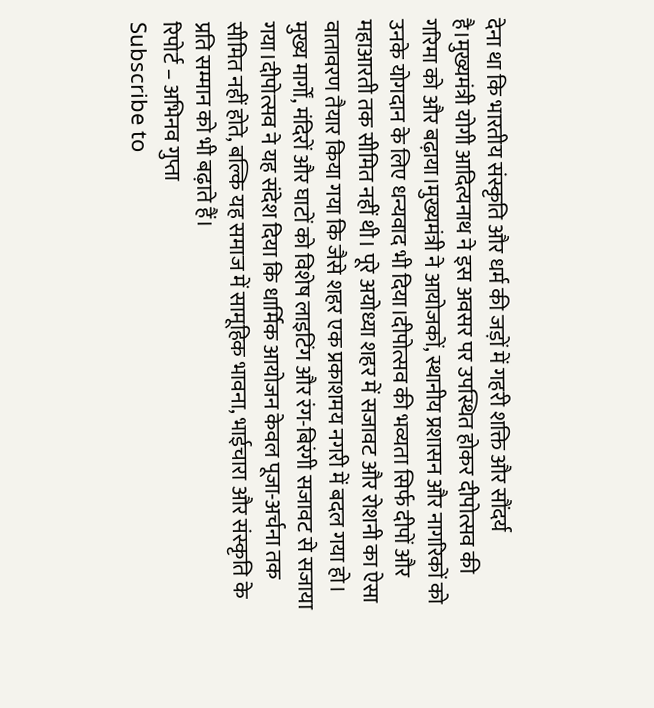देना था कि भारतीय संस्कृति और धर्म की जड़ों में गहरी शक्ति और सौंदर्य है।मुख्यमंत्री योगी आदित्यनाथ ने इस अवसर पर उपस्थित होकर दीपोत्सव की गरिमा को और बढ़ाया।मुख्यमंत्री ने आयोजकों, स्थानीय प्रशासन और नागरिकों को उनके योगदान के लिए धन्यवाद भी दिया।दीपोत्सव की भव्यता सिर्फ दीपों और महाआरती तक सीमित नहीं थी। पूरे अयोध्या शहर में सजावट और रोशनी का ऐसा वातावरण तैयार किया गया कि जैसे शहर एक प्रकाशमय नगरी में बदल गया हो। मुख्य मार्गों, मंदिरों और घाटों को विशेष लाइटिंग और रंग-बिरंगी सजावट से सजाया गया।दीपोत्सव ने यह संदेश दिया कि धार्मिक आयोजन केवल पूजा-अर्चना तक सीमित नहीं होते, बल्कि यह समाज में सामूहिक भावना, भाईचारा और संस्कृति के प्रति सम्मान को भी बढ़ाते हैं।
रिपोर्ट – अभिनव गुप्ता
Subscribe to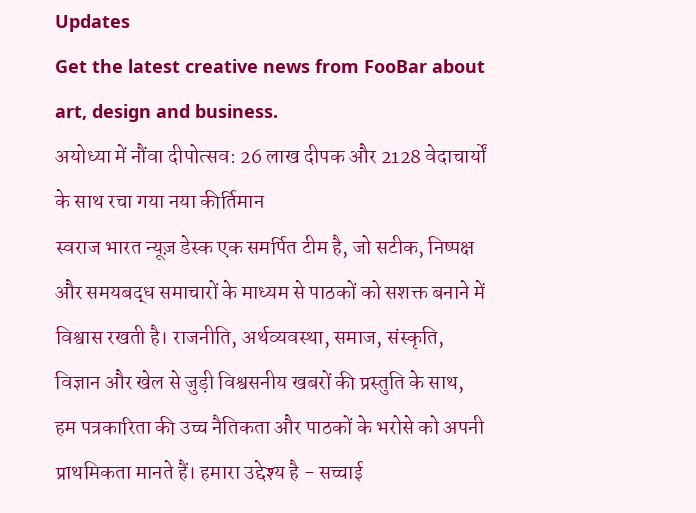Updates
Get the latest creative news from FooBar about art, design and business.
अयोध्या में नौंवा दीपोत्सव: 26 लाख दीपक और 2128 वेदाचार्यों के साथ रचा गया नया कीर्तिमान
स्वराज भारत न्यूज़ डेस्क एक समर्पित टीम है, जो सटीक, निष्पक्ष और समयबद्ध समाचारों के माध्यम से पाठकों को सशक्त बनाने में विश्वास रखती है। राजनीति, अर्थव्यवस्था, समाज, संस्कृति, विज्ञान और खेल से जुड़ी विश्वसनीय खबरों की प्रस्तुति के साथ, हम पत्रकारिता की उच्च नैतिकता और पाठकों के भरोसे को अपनी प्राथमिकता मानते हैं। हमारा उद्देश्य है - सच्चाई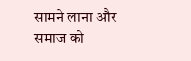सामने लाना और समाज को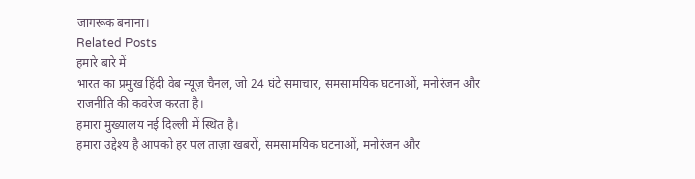जागरूक बनाना।
Related Posts
हमारे बारे में
भारत का प्रमुख हिंदी वेब न्यूज़ चैनल, जो 24 घंटे समाचार, समसामयिक घटनाओं, मनोरंजन और राजनीति की कवरेज करता है।
हमारा मुख्यालय नई दिल्ली में स्थित है।
हमारा उद्देश्य है आपको हर पल ताज़ा खबरों, समसामयिक घटनाओं, मनोरंजन और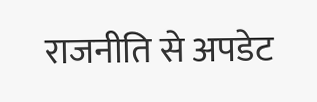राजनीति से अपडेट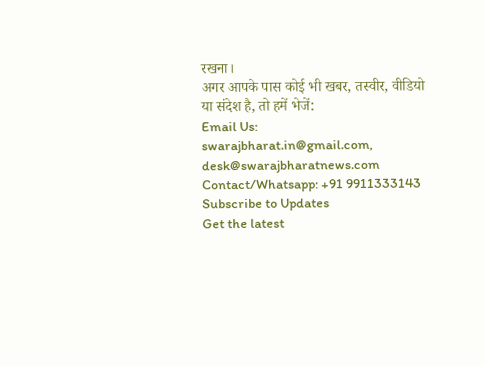रखना।
अगर आपके पास कोई भी खबर, तस्वीर, वीडियो या संदेश है, तो हमें भेजें:
Email Us: swarajbharat.in@gmail.com, desk@swarajbharatnews.com
Contact/Whatsapp: +91 9911333143
Subscribe to Updates
Get the latest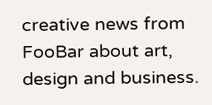creative news from FooBar about art, design and business.